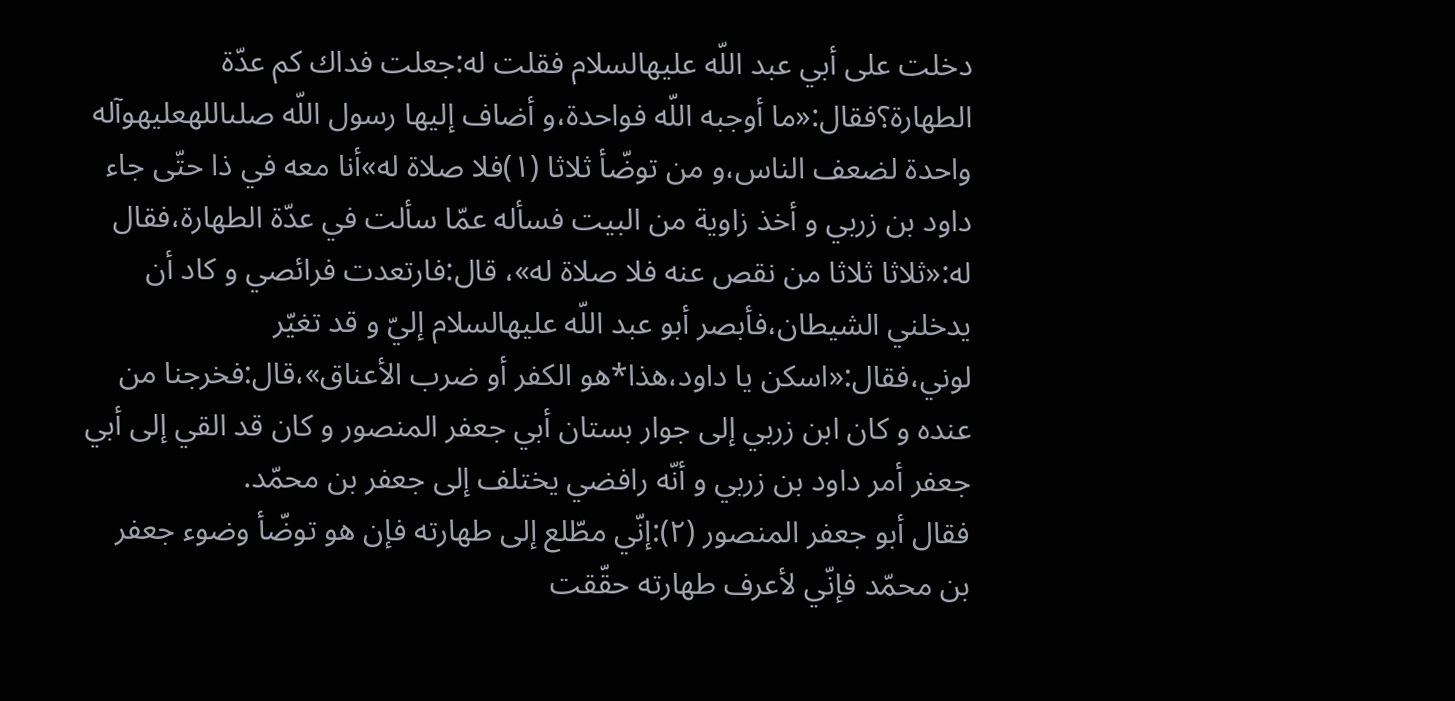دخلت على أبي عبد اللّه عليهالسلام فقلت له:جعلت فداك كم عدّة الطهارة؟فقال:«ما أوجبه اللّه فواحدة،و أضاف إليها رسول اللّه صلىاللهعليهوآله واحدة لضعف الناس،و من توضّأ ثلاثا (١)فلا صلاة له»أنا معه في ذا حتّى جاء داود بن زربي و أخذ زاوية من البيت فسأله عمّا سألت في عدّة الطهارة،فقال له:«ثلاثا ثلاثا من نقص عنه فلا صلاة له»، قال:فارتعدت فرائصي و كاد أن يدخلني الشيطان،فأبصر أبو عبد اللّه عليهالسلام إليّ و قد تغيّر لوني،فقال:«اسكن يا داود،هذا*هو الكفر أو ضرب الأعناق»،قال:فخرجنا من عنده و كان ابن زربي إلى جوار بستان أبي جعفر المنصور و كان قد القي إلى أبي جعفر أمر داود بن زربي و أنّه رافضي يختلف إلى جعفر بن محمّد.
فقال أبو جعفر المنصور (٢):إنّي مطّلع إلى طهارته فإن هو توضّأ وضوء جعفر بن محمّد فإنّي لأعرف طهارته حقّقت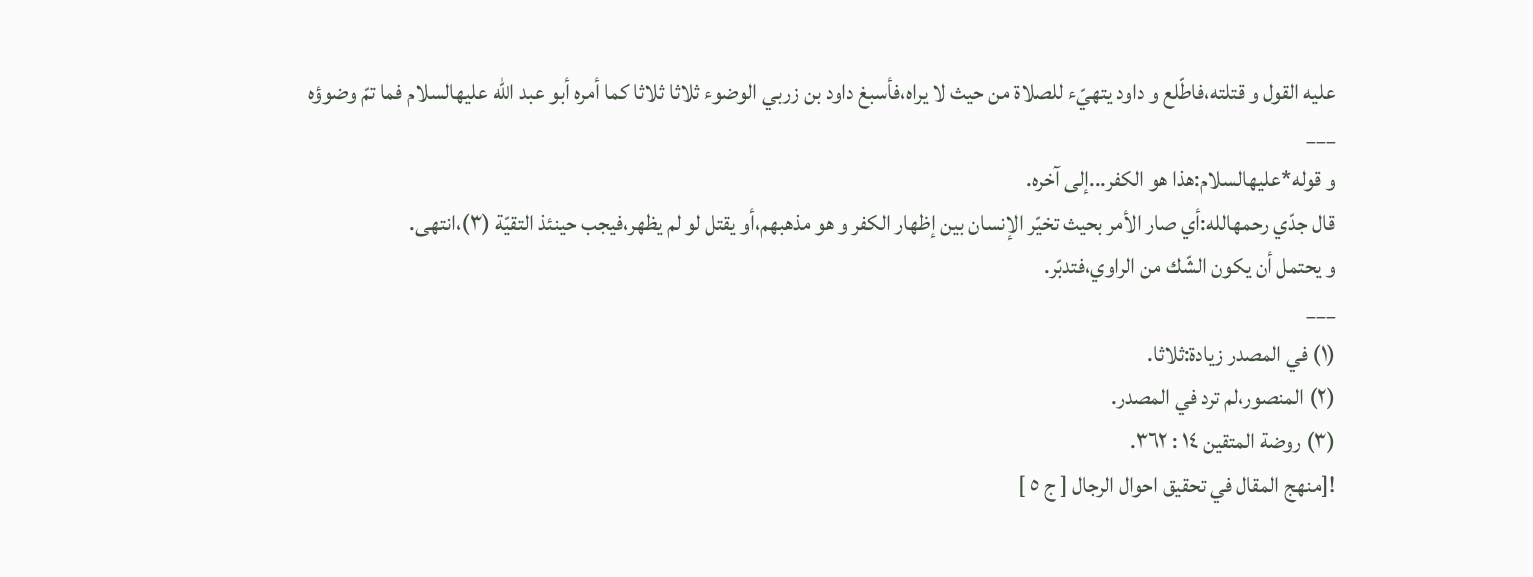عليه القول و قتلته،فاطّلع و داود يتهيّء للصلاة من حيث لا يراه،فأسبغ داود بن زربي الوضوء ثلاثا ثلاثا كما أمره أبو عبد اللّه عليهالسلام فما تمّ وضوؤه
___
و قوله*عليهالسلام:هذا هو الكفر...إلى آخره.
قال جدّي رحمهالله:أي صار الأمر بحيث تخيّر الإنسان بين إظهار الكفر و هو مذهبهم،أو يقتل لو لم يظهر،فيجب حينئذ التقيّة (٣)،انتهى.
و يحتمل أن يكون الشّك من الراوي،فتدبّر.
___
(١) في المصدر زيادة:ثلاثا.
(٢) المنصور،لم ترد في المصدر.
(٣) روضة المتقين ١٤ : ٣٦٢.
![منهج المقال في تحقيق احوال الرجال [ ج ٥ ]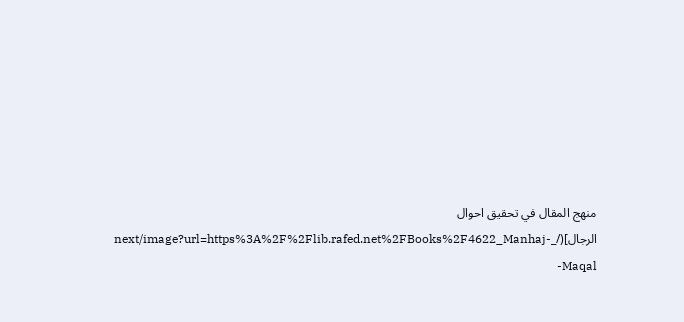منهج المقال في تحقيق احوال الرجال](/_next/image?url=https%3A%2F%2Flib.rafed.net%2FBooks%2F4622_Manhaj-Maqal-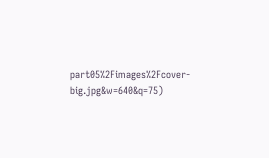part05%2Fimages%2Fcover-big.jpg&w=640&q=75)